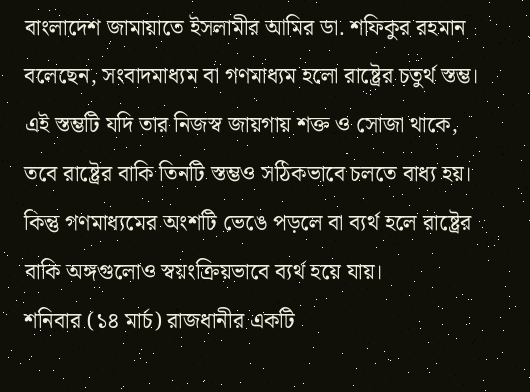বাংলাদেশ জামায়াতে ইসলামীর আমির ডা. শফিকুর রহমান বলেছেন, সংবাদমাধ্যম বা গণমাধ্যম হলো রাষ্ট্রের চতুর্থ স্তম্ভ। এই স্তম্ভটি যদি তার নিজস্ব জায়গায় শক্ত ও সোজা থাকে, তবে রাষ্ট্রের বাকি তিনটি স্তম্ভও সঠিকভাবে চলতে বাধ্য হয়। কিন্তু গণমাধ্যমের অংশটি ভেঙে পড়লে বা ব্যর্থ হলে রাষ্ট্রের বাকি অঙ্গগুলোও স্বয়ংক্রিয়ভাবে ব্যর্থ হয়ে যায়।
শনিবার (১৪ মার্চ) রাজধানীর একটি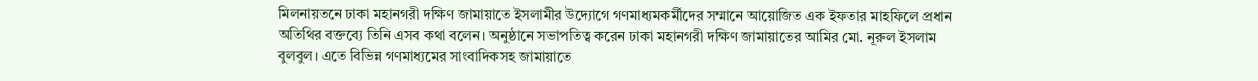মিলনায়তনে ঢাকা মহানগরী দক্ষিণ জামায়াতে ইসলামীর উদ্যোগে গণমাধ্যমকর্মীদের সম্মানে আয়োজিত এক ইফতার মাহফিলে প্রধান অতিথির বক্তব্যে তিনি এসব কথা বলেন। অনুষ্ঠানে সভাপতিত্ব করেন ঢাকা মহানগরী দক্ষিণ জামায়াতের আমির মো. নূরুল ইসলাম বুলবুল। এতে বিভিন্ন গণমাধ্যমের সাংবাদিকসহ জামায়াতে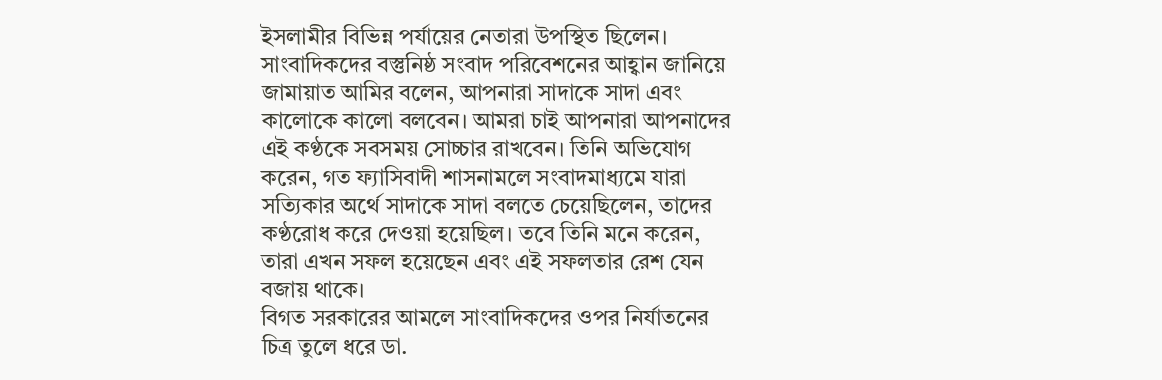ইসলামীর বিভিন্ন পর্যায়ের নেতারা উপস্থিত ছিলেন।
সাংবাদিকদের বস্তুনিষ্ঠ সংবাদ পরিবেশনের আহ্বান জানিয়ে জামায়াত আমির বলেন, আপনারা সাদাকে সাদা এবং কালোকে কালো বলবেন। আমরা চাই আপনারা আপনাদের এই কণ্ঠকে সবসময় সোচ্চার রাখবেন। তিনি অভিযোগ করেন, গত ফ্যাসিবাদী শাসনামলে সংবাদমাধ্যমে যারা সত্যিকার অর্থে সাদাকে সাদা বলতে চেয়েছিলেন, তাদের কণ্ঠরোধ করে দেওয়া হয়েছিল। তবে তিনি মনে করেন, তারা এখন সফল হয়েছেন এবং এই সফলতার রেশ যেন বজায় থাকে।
বিগত সরকারের আমলে সাংবাদিকদের ওপর নির্যাতনের চিত্র তুলে ধরে ডা.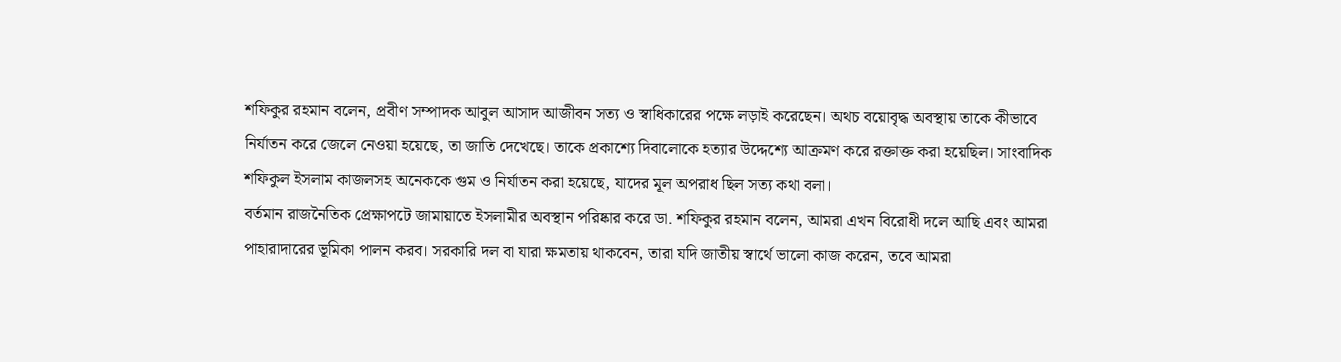শফিকুর রহমান বলেন, প্রবীণ সম্পাদক আবুল আসাদ আজীবন সত্য ও স্বাধিকারের পক্ষে লড়াই করেছেন। অথচ বয়োবৃদ্ধ অবস্থায় তাকে কীভাবে নির্যাতন করে জেলে নেওয়া হয়েছে, তা জাতি দেখেছে। তাকে প্রকাশ্যে দিবালোকে হত্যার উদ্দেশ্যে আক্রমণ করে রক্তাক্ত করা হয়েছিল। সাংবাদিক শফিকুল ইসলাম কাজলসহ অনেককে গুম ও নির্যাতন করা হয়েছে, যাদের মূল অপরাধ ছিল সত্য কথা বলা।
বর্তমান রাজনৈতিক প্রেক্ষাপটে জামায়াতে ইসলামীর অবস্থান পরিষ্কার করে ডা. শফিকুর রহমান বলেন, আমরা এখন বিরোধী দলে আছি এবং আমরা পাহারাদারের ভূমিকা পালন করব। সরকারি দল বা যারা ক্ষমতায় থাকবেন, তারা যদি জাতীয় স্বার্থে ভালো কাজ করেন, তবে আমরা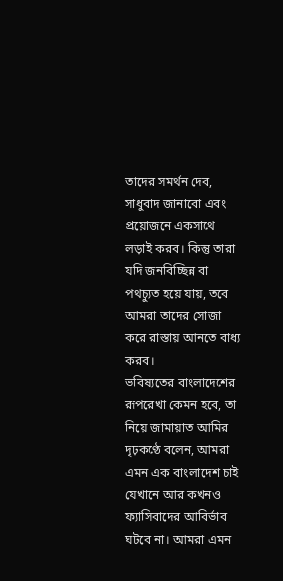তাদের সমর্থন দেব, সাধুবাদ জানাবো এবং প্রয়োজনে একসাথে লড়াই করব। কিন্তু তারা যদি জনবিচ্ছিন্ন বা পথচ্যুত হয়ে যায়, তবে আমরা তাদের সোজা করে রাস্তায় আনতে বাধ্য করব।
ভবিষ্যতের বাংলাদেশের রূপরেখা কেমন হবে, তা নিয়ে জামায়াত আমির দৃঢ়কণ্ঠে বলেন, আমরা এমন এক বাংলাদেশ চাই যেখানে আর কখনও ফ্যাসিবাদের আবির্ভাব ঘটবে না। আমরা এমন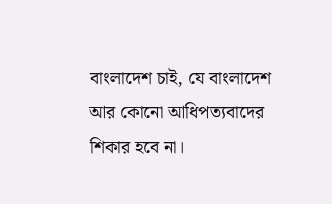বাংলাদেশ চাই, যে বাংলাদেশ আর কোনো আধিপত্যবাদের শিকার হবে না।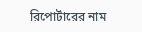রিপোর্টারের নাম